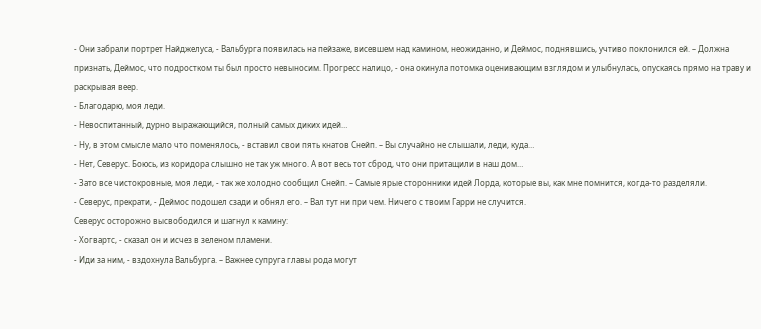- Они забрали портрет Найджелуса, - Вальбурга появилась на пейзаже, висевшем над камином, неожиданно, и Деймос, поднявшись, учтиво поклонился ей. – Должна признать, Деймос, что подростком ты был просто невыносим. Прогресс налицо, - она окинула потомка оценивающим взглядом и улыбнулась, опускаясь прямо на траву и раскрывая веер.
- Благодарю, моя леди.
- Невоспитанный, дурно выражающийся, полный самых диких идей…
- Ну, в этом смысле мало что поменялось, - вставил свои пять кнатов Снейп. – Вы случайно не слышали, леди, куда…
- Нет, Северус. Боюсь, из коридора слышно не так уж много. А вот весь тот сброд, что они притащили в наш дом…
- Зато все чистокровные, моя леди, - так же холодно сообщил Снейп. – Самые ярые сторонники идей Лорда, которые вы, как мне помнится, когда-то разделяли.
- Северус, прекрати, - Деймос подошел сзади и обнял его. – Вал тут ни при чем. Ничего с твоим Гарри не случится.
Северус осторожно высвободился и шагнул к камину:
- Хогвартс, - сказал он и исчез в зеленом пламени.
- Иди за ним, - вздохнула Вальбурга. – Важнее супруга главы рода могут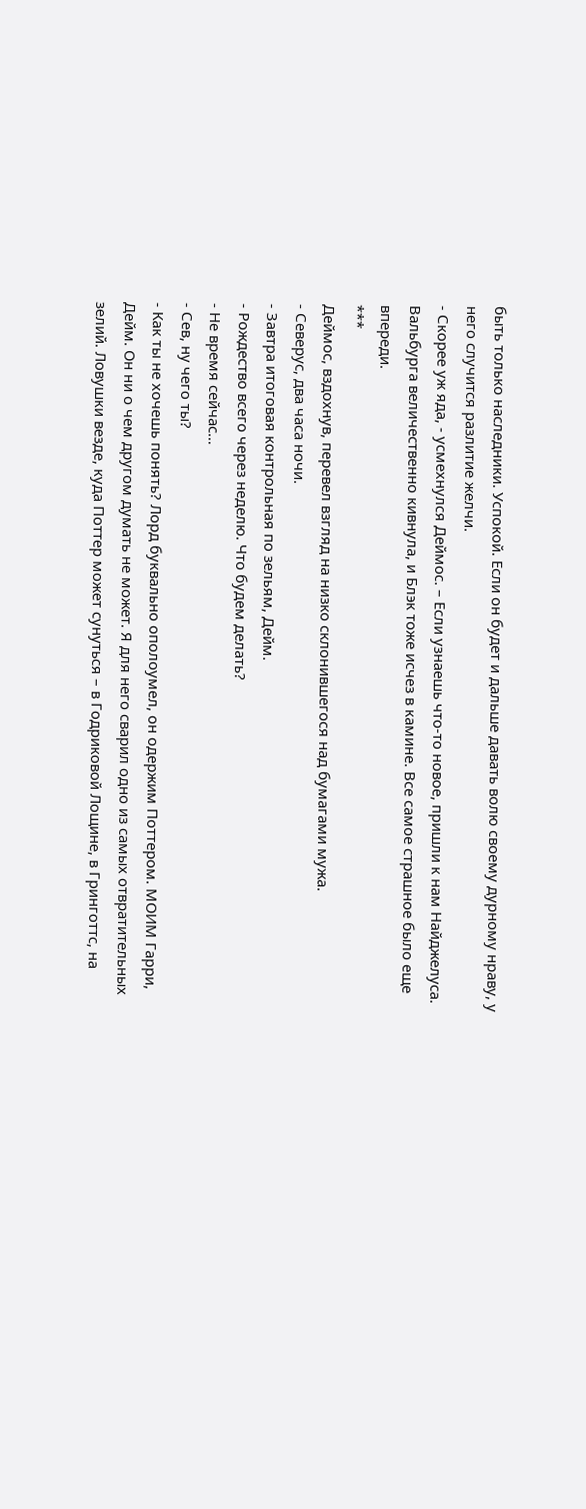быть только наследники. Успокой. Если он будет и дальше давать волю своему дурному нраву, у него случится разлитие желчи.
- Скорее уж яда, - усмехнулся Деймос. – Если узнаешь что-то новое, пришли к нам Найджелуса.
Вальбурга величественно кивнула, и Блэк тоже исчез в камине. Все самое страшное было еще впереди.
***
Деймос, вздохнув, перевел взгляд на низко склонившегося над бумагами мужа.
- Северус, два часа ночи.
- Завтра итоговая контрольная по зельям, Дейм.
- Рождество всего через неделю. Что будем делать?
- Не время сейчас…
- Сев, ну чего ты?
- Как ты не хочешь понять? Лорд буквально ополоумел, он одержим Поттером. МОИМ Гарри, Дейм. Он ни о чем другом думать не может. Я для него сварил одно из самых отвратительных зелий. Ловушки везде, куда Поттер может сунуться – в Годриковой Лощине, в Гринготтс, на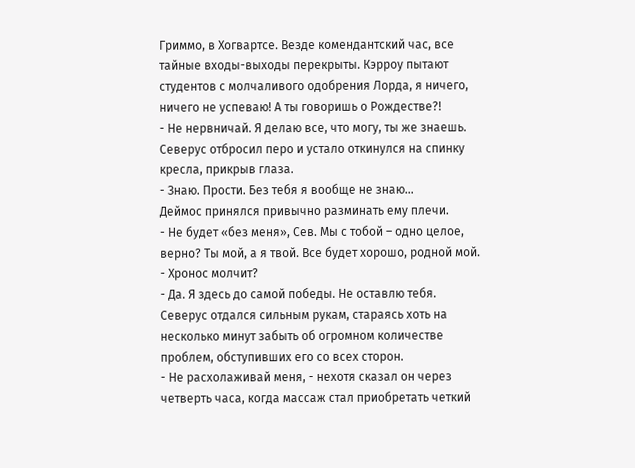Гриммо, в Хогвартсе. Везде комендантский час, все тайные входы-выходы перекрыты. Кэрроу пытают студентов с молчаливого одобрения Лорда, я ничего, ничего не успеваю! А ты говоришь о Рождестве?!
- Не нервничай. Я делаю все, что могу, ты же знаешь.
Северус отбросил перо и устало откинулся на спинку кресла, прикрыв глаза.
- Знаю. Прости. Без тебя я вообще не знаю…
Деймос принялся привычно разминать ему плечи.
- Не будет «без меня», Сев. Мы с тобой – одно целое, верно? Ты мой, а я твой. Все будет хорошо, родной мой.
- Хронос молчит?
- Да. Я здесь до самой победы. Не оставлю тебя.
Северус отдался сильным рукам, стараясь хоть на несколько минут забыть об огромном количестве проблем, обступивших его со всех сторон.
- Не расхолаживай меня, - нехотя сказал он через четверть часа, когда массаж стал приобретать четкий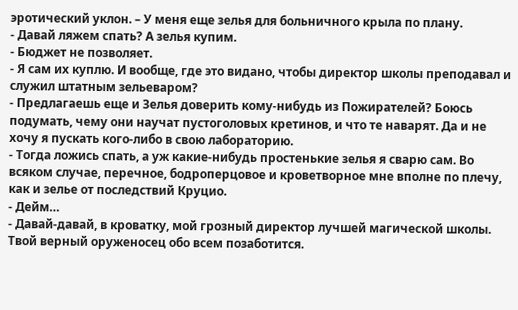эротический уклон. – У меня еще зелья для больничного крыла по плану.
- Давай ляжем спать? А зелья купим.
- Бюджет не позволяет.
- Я сам их куплю. И вообще, где это видано, чтобы директор школы преподавал и служил штатным зельеваром?
- Предлагаешь еще и Зелья доверить кому-нибудь из Пожирателей? Боюсь подумать, чему они научат пустоголовых кретинов, и что те наварят. Да и не хочу я пускать кого-либо в свою лабораторию.
- Тогда ложись спать, а уж какие-нибудь простенькие зелья я сварю сам. Во всяком случае, перечное, бодроперцовое и кроветворное мне вполне по плечу, как и зелье от последствий Круцио.
- Дейм…
- Давай-давай, в кроватку, мой грозный директор лучшей магической школы. Твой верный оруженосец обо всем позаботится.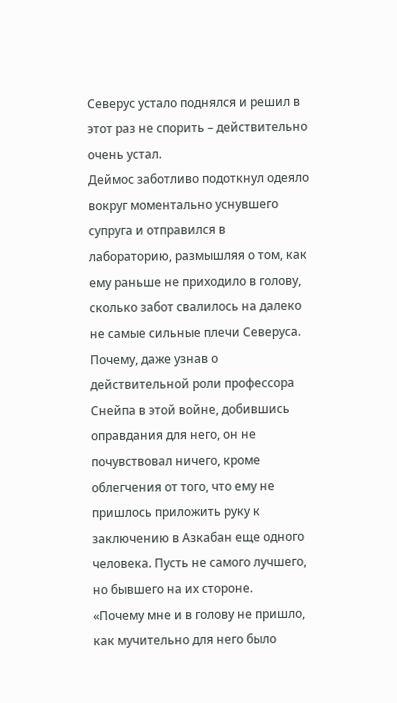Северус устало поднялся и решил в этот раз не спорить – действительно очень устал.
Деймос заботливо подоткнул одеяло вокруг моментально уснувшего супруга и отправился в лабораторию, размышляя о том, как ему раньше не приходило в голову, сколько забот свалилось на далеко не самые сильные плечи Северуса. Почему, даже узнав о действительной роли профессора Снейпа в этой войне, добившись оправдания для него, он не почувствовал ничего, кроме облегчения от того, что ему не пришлось приложить руку к заключению в Азкабан еще одного человека. Пусть не самого лучшего, но бывшего на их стороне.
«Почему мне и в голову не пришло, как мучительно для него было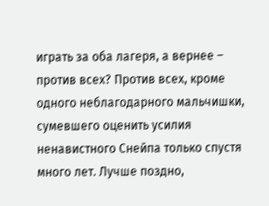играть за оба лагеря, а вернее – против всех? Против всех, кроме одного неблагодарного мальчишки, сумевшего оценить усилия ненавистного Снейпа только спустя много лет. Лучше поздно,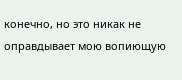конечно, но это никак не оправдывает мою вопиющую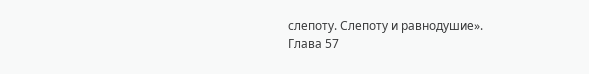слепоту. Слепоту и равнодушие».
Глава 57